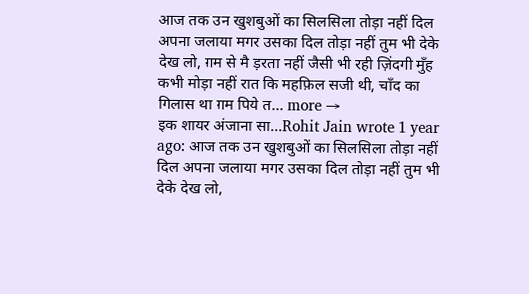आज तक उन खुशबुओं का सिलसिला तोड़ा नहीं दिल अपना जलाया मगर उसका दिल तोड़ा नहीं तुम भी देके देख लो, ग़म से मै ड़रता नहीं जैसी भी रही ज़िंदगी मुँह कभी मोड़ा नहीं रात कि महफ़िल सजी थी, चाँद का गिलास था ग़म पिये त… more →
इक शायर अंजाना सा...Rohit Jain wrote 1 year ago: आज तक उन खुशबुओं का सिलसिला तोड़ा नहीं दिल अपना जलाया मगर उसका दिल तोड़ा नहीं तुम भी देके देख लो,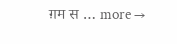ग़म स … more →